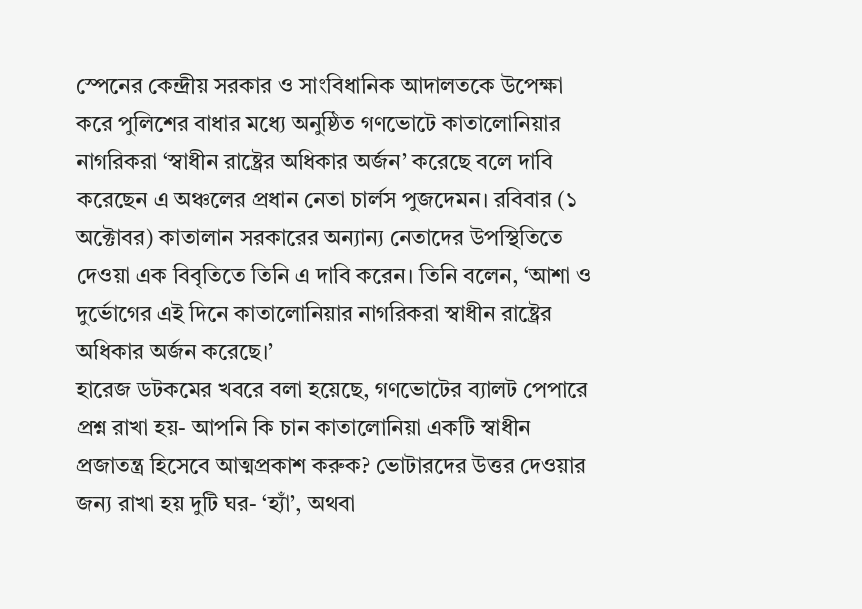স্পেনের কেন্দ্রীয় সরকার ও সাংবিধানিক আদালতকে উপেক্ষা করে পুলিশের বাধার মধ্যে অনুষ্ঠিত গণভোটে কাতালোনিয়ার নাগরিকরা ‘স্বাধীন রাষ্ট্রের অধিকার অর্জন’ করেছে বলে দাবি করেছেন এ অঞ্চলের প্রধান নেতা চার্লস পুজদেমন। রবিবার (১ অক্টোবর) কাতালান সরকারের অন্যান্য নেতাদের উপস্থিতিতে দেওয়া এক বিবৃতিতে তিনি এ দাবি করেন। তিনি বলেন, ‘আশা ও দুর্ভোগের এই দিনে কাতালোনিয়ার নাগরিকরা স্বাধীন রাষ্ট্রের অধিকার অর্জন করেছে।’
হারেজ ডটকমের খবরে বলা হয়েছে, গণভোটের ব্যালট পেপারে প্রশ্ন রাখা হয়- আপনি কি চান কাতালোনিয়া একটি স্বাধীন প্রজাতন্ত্র হিসেবে আত্মপ্রকাশ করুক? ভোটারদের উত্তর দেওয়ার জন্য রাখা হয় দুটি ঘর- ‘হ্যাঁ’, অথবা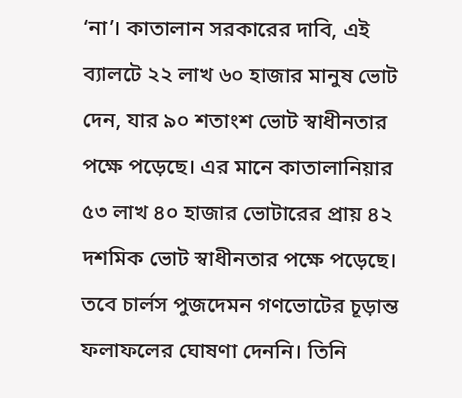‘না’। কাতালান সরকারের দাবি, এই ব্যালটে ২২ লাখ ৬০ হাজার মানুষ ভোট দেন, যার ৯০ শতাংশ ভোট স্বাধীনতার পক্ষে পড়েছে। এর মানে কাতালানিয়ার ৫৩ লাখ ৪০ হাজার ভোটারের প্রায় ৪২ দশমিক ভোট স্বাধীনতার পক্ষে পড়েছে।
তবে চার্লস পুজদেমন গণভোটের চূড়ান্ত ফলাফলের ঘোষণা দেননি। তিনি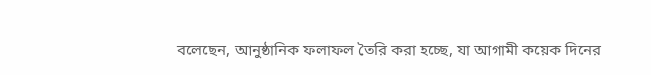বলেছেন, আনুষ্ঠানিক ফলাফল তৈরি করা হচ্ছে, যা আগামী কয়েক দিনের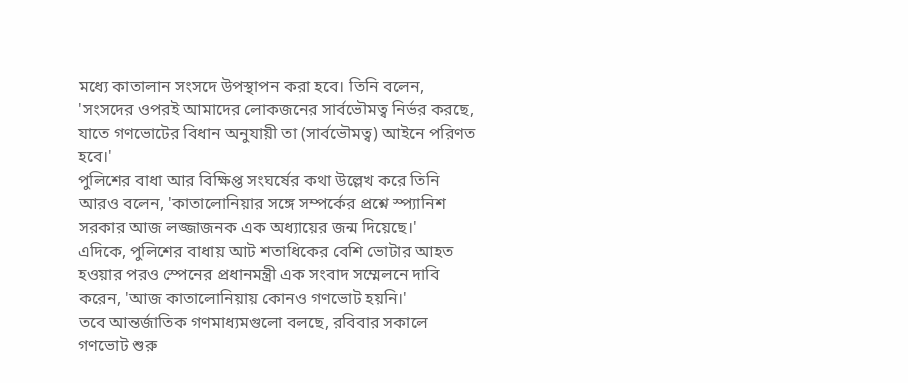মধ্যে কাতালান সংসদে উপস্থাপন করা হবে। তিনি বলেন, 'সংসদের ওপরই আমাদের লোকজনের সার্বভৌমত্ব নির্ভর করছে, যাতে গণভোটের বিধান অনুযায়ী তা (সার্বভৌমত্ব) আইনে পরিণত হবে।'
পুলিশের বাধা আর বিক্ষিপ্ত সংঘর্ষের কথা উল্লেখ করে তিনি আরও বলেন, 'কাতালোনিয়ার সঙ্গে সম্পর্কের প্রশ্নে স্প্যানিশ সরকার আজ লজ্জাজনক এক অধ্যায়ের জন্ম দিয়েছে।'
এদিকে, পুলিশের বাধায় আট শতাধিকের বেশি ভোটার আহত হওয়ার পরও স্পেনের প্রধানমন্ত্রী এক সংবাদ সম্মেলনে দাবি করেন, 'আজ কাতালোনিয়ায় কোনও গণভোট হয়নি।'
তবে আন্তর্জাতিক গণমাধ্যমগুলো বলছে, রবিবার সকালে গণভোট শুরু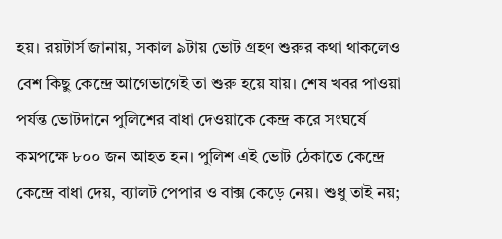হয়। রয়টার্স জানায়, সকাল ৯টায় ভোট গ্রহণ শুরুর কথা থাকলেও বেশ কিছু কেন্দ্রে আগেভাগেই তা শুরু হয়ে যায়। শেষ খবর পাওয়া পর্যন্ত ভোটদানে পুলিশের বাধা দেওয়াকে কেন্দ্র করে সংঘর্ষে কমপক্ষে ৮০০ জন আহত হন। পুলিশ এই ভোট ঠেকাতে কেন্দ্রে কেন্দ্রে বাধা দেয়, ব্যালট পেপার ও বাক্স কেড়ে নেয়। শুধু তাই নয়;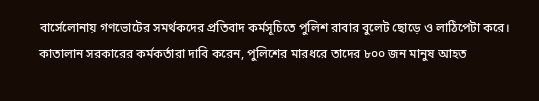বার্সেলোনায় গণভোটের সমর্থকদের প্রতিবাদ কর্মসূচিতে পুলিশ রাবার বুলেট ছোড়ে ও লাঠিপেটা করে।
কাতালান সরকারের কর্মকর্তারা দাবি করেন, পুলিশের মারধরে তাদের ৮০০ জন মানুষ আহত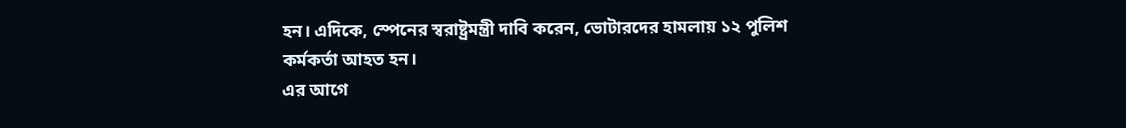হন। এদিকে, স্পেনের স্বরাষ্ট্রমন্ত্রী দাবি করেন, ভোটারদের হামলায় ১২ পুলিশ কর্মকর্তা আহত হন।
এর আগে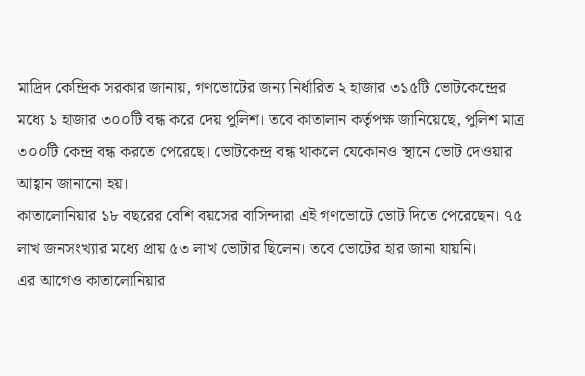মাদ্রিদ কেন্দ্রিক সরকার জানায়, গণভোটের জন্য নির্ধারিত ২ হাজার ৩১৫টি ভোটকেন্দ্রের মধ্যে ১ হাজার ৩০০টি বন্ধ করে দেয় পুলিশ। তবে কাতালান কর্তৃপক্ষ জানিয়েছে, পুলিশ মাত্র ৩০০টি কেন্দ্র বন্ধ করতে পেরেছে। ভোটকেন্দ্র বন্ধ থাকলে যেকোনও স্থানে ভোট দেওয়ার আহ্বান জানানো হয়।
কাতালোনিয়ার ১৮ বছরের বেশি বয়সের বাসিন্দারা এই গণভোটে ভোট দিতে পেরেছেন। ৭৫ লাখ জনসংখ্যার মধ্যে প্রায় ৫৩ লাখ ভোটার ছিলেন। তবে ভোটের হার জানা যায়নি।
এর আগেও কাতালোনিয়ার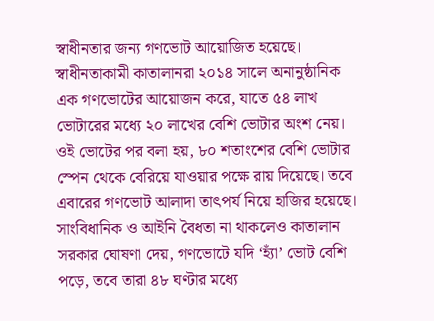স্বাধীনতার জন্য গণভোট আয়োজিত হয়েছে। স্বাধীনতাকামী কাতালানরা ২০১৪ সালে অনানুষ্ঠানিক এক গণভোটের আয়োজন করে, যাতে ৫৪ লাখ ভোটারের মধ্যে ২০ লাখের বেশি ভোটার অংশ নেয়। ওই ভোটের পর বলা হয়, ৮০ শতাংশের বেশি ভোটার স্পেন থেকে বেরিয়ে যাওয়ার পক্ষে রায় দিয়েছে। তবে এবারের গণভোট আলাদা তাৎপর্য নিয়ে হাজির হয়েছে। সাংবিধানিক ও আইনি বৈধতা না থাকলেও কাতালান সরকার ঘোষণা দেয়, গণভোটে যদি ‘হ্যাঁ’ ভোট বেশি পড়ে, তবে তারা ৪৮ ঘণ্টার মধ্যে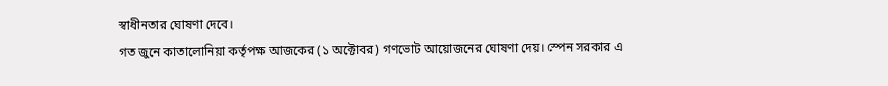স্বাধীনতার ঘোষণা দেবে।
গত জুনে কাতালোনিয়া কর্তৃপক্ষ আজকের (১ অক্টোবর) গণভোট আয়োজনের ঘোষণা দেয়। স্পেন সরকার এ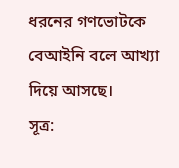ধরনের গণভোটকে বেআইনি বলে আখ্যা দিয়ে আসছে।
সূত্র: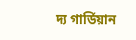দ্য গার্ডিয়ান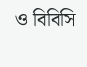ও বিবিসি